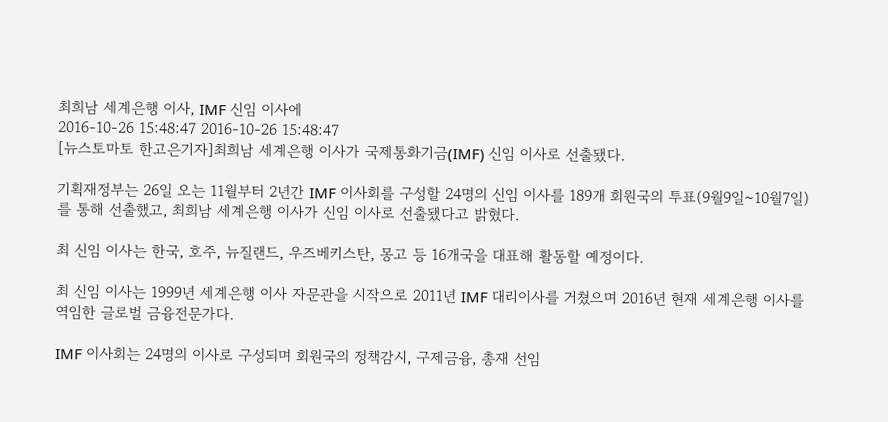최희남 세계은행 이사, IMF 신임 이사에
2016-10-26 15:48:47 2016-10-26 15:48:47
[뉴스토마토 한고은기자]최희남 세계은행 이사가 국제통화기금(IMF) 신임 이사로 선출됐다.

기획재정부는 26일 오는 11월부터 2년간 IMF 이사회를 구성할 24명의 신임 이사를 189개 회원국의 투표(9월9일~10월7일)를 통해 선출했고, 최희남 세계은행 이사가 신임 이사로 선출됐다고 밝혔다.

최 신임 이사는 한국, 호주, 뉴질랜드, 우즈베키스탄, 몽고 등 16개국을 대표해 활동할 예정이다.

최 신임 이사는 1999년 세계은행 이사 자문관을 시작으로 2011년 IMF 대리이사를 거쳤으며 2016년 현재 세계은행 이사를 역임한 글로벌 금융전문가다.

IMF 이사회는 24명의 이사로 구성되며 회원국의 정책감시, 구제금융, 총재 선임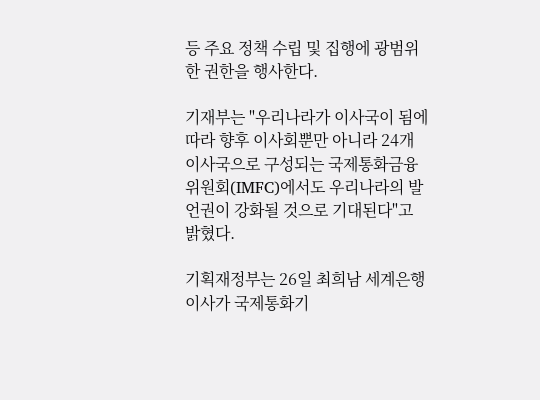등 주요 정책 수립 및 집행에 광범위한 권한을 행사한다.

기재부는 "우리나라가 이사국이 됨에 따라 향후 이사회뿐만 아니라 24개 이사국으로 구성되는 국제통화금융위원회(IMFC)에서도 우리나라의 발언권이 강화될 것으로 기대된다"고 밝혔다.

기획재정부는 26일 최희남 세계은행 이사가 국제통화기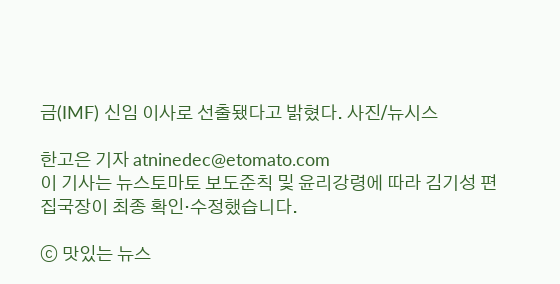금(IMF) 신임 이사로 선출됐다고 밝혔다. 사진/뉴시스

한고은 기자 atninedec@etomato.com
이 기사는 뉴스토마토 보도준칙 및 윤리강령에 따라 김기성 편집국장이 최종 확인·수정했습니다.

ⓒ 맛있는 뉴스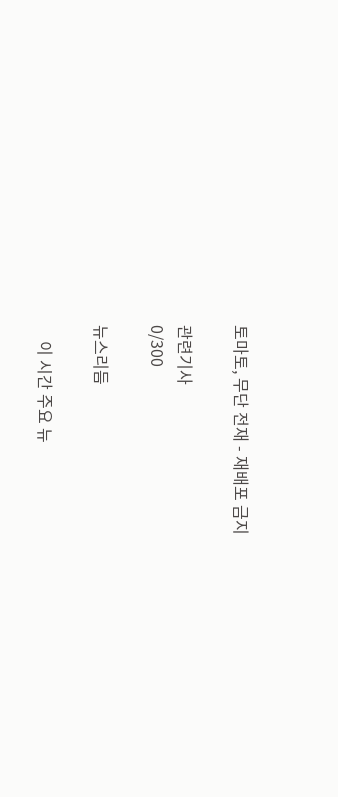토마토, 무단 전재 - 재배포 금지

관련기사
0/300

뉴스리듬

    이 시간 주요 뉴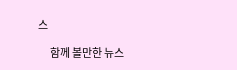스

      함께 볼만한 뉴스